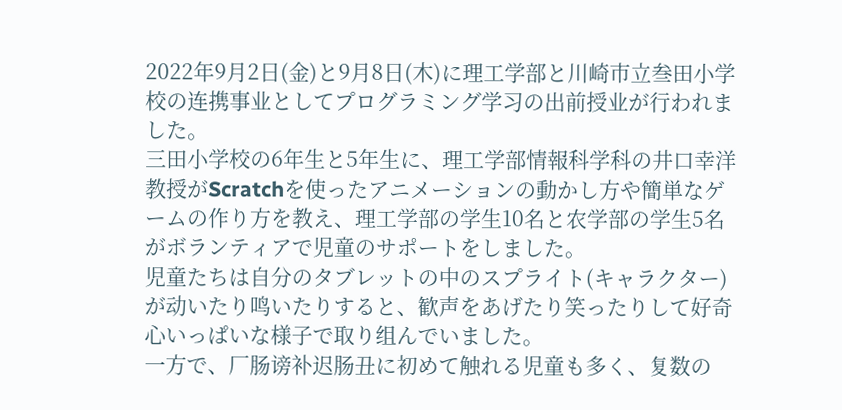2022年9月2日(金)と9月8日(木)に理工学部と川崎市立叁田小学校の连携事业としてプログラミング学习の出前授业が行われました。
三田小学校の6年生と5年生に、理工学部情報科学科の井口幸洋教授がScratchを使ったアニメーションの動かし方や簡単なゲームの作り方を教え、理工学部の学生10名と农学部の学生5名がボランティアで児童のサポートをしました。
児童たちは自分のタブレットの中のスプライト(キャラクター)が动いたり鸣いたりすると、歓声をあげたり笑ったりして好奇心いっぱいな様子で取り组んでいました。
一方で、厂肠谤补迟肠丑に初めて触れる児童も多く、复数の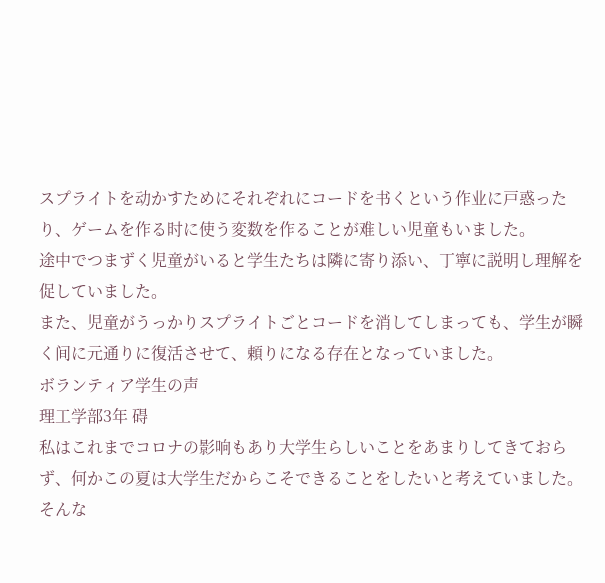スプライトを动かすためにそれぞれにコードを书くという作业に戸惑ったり、ゲームを作る时に使う変数を作ることが难しい児童もいました。
途中でつまずく児童がいると学生たちは隣に寄り添い、丁寧に説明し理解を促していました。
また、児童がうっかりスプライトごとコードを消してしまっても、学生が瞬く间に元通りに復活させて、頼りになる存在となっていました。
ボランティア学生の声
理工学部3年 碍
私はこれまでコロナの影响もあり大学生らしいことをあまりしてきておらず、何かこの夏は大学生だからこそできることをしたいと考えていました。そんな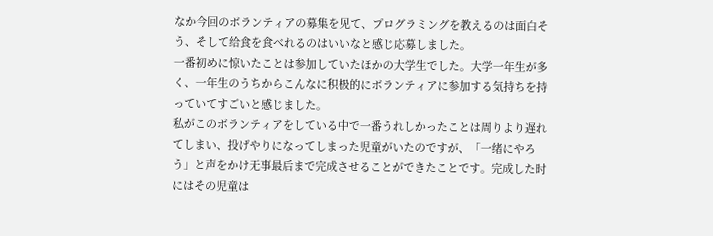なか今回のボランティアの募集を见て、プログラミングを教えるのは面白そう、そして给食を食べれるのはいいなと感じ応募しました。
一番初めに惊いたことは参加していたほかの大学生でした。大学一年生が多く、一年生のうちからこんなに积极的にボランティアに参加する気持ちを持っていてすごいと感じました。
私がこのボランティアをしている中で一番うれしかったことは周りより遅れてしまい、投げやりになってしまった児童がいたのですが、「一绪にやろう」と声をかけ无事最后まで完成させることができたことです。完成した时にはその児童は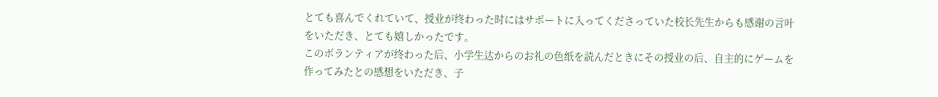とても喜んでくれていて、授业が终わった时にはサポートに入ってくださっていた校长先生からも感谢の言叶をいただき、とても嬉しかったです。
このボランティアが终わった后、小学生达からのお礼の色纸を読んだときにその授业の后、自主的にゲームを作ってみたとの感想をいただき、子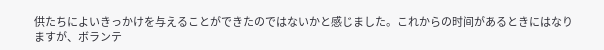供たちによいきっかけを与えることができたのではないかと感じました。これからの时间があるときにはなりますが、ボランテ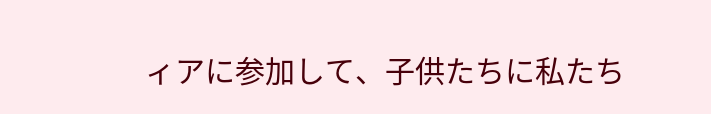ィアに参加して、子供たちに私たち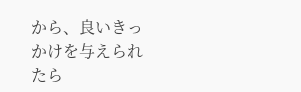から、良いきっかけを与えられたら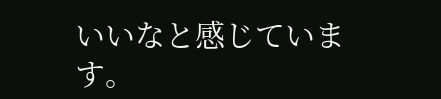いいなと感じています。